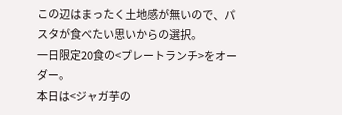この辺はまったく土地感が無いので、パスタが食べたい思いからの選択。
一日限定20食の<プレートランチ>をオーダー。
本日は<ジャガ芋の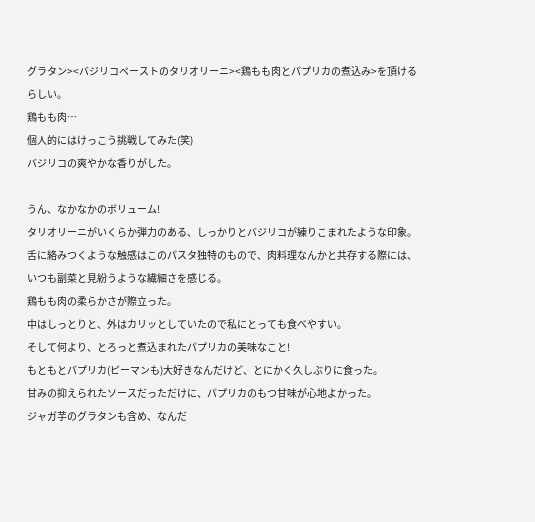グラタン><バジリコペーストのタリオリーニ><鶏もも肉とパプリカの煮込み>を頂けるらしい。
鶏もも肉…
個人的にはけっこう挑戦してみた(笑)
バジリコの爽やかな香りがした。

うん、なかなかのボリューム!
タリオリーニがいくらか弾力のある、しっかりとバジリコが練りこまれたような印象。
舌に絡みつくような触感はこのパスタ独特のもので、肉料理なんかと共存する際には、いつも副菜と見紛うような繊細さを感じる。
鶏もも肉の柔らかさが際立った。
中はしっとりと、外はカリッとしていたので私にとっても食べやすい。
そして何より、とろっと煮込まれたパプリカの美味なこと!
もともとパプリカ(ピーマンも)大好きなんだけど、とにかく久しぶりに食った。
甘みの抑えられたソースだっただけに、パプリカのもつ甘味が心地よかった。
ジャガ芋のグラタンも含め、なんだ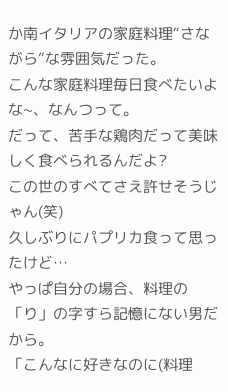か南イタリアの家庭料理“さながら”な雰囲気だった。
こんな家庭料理毎日食べたいよな~、なんつって。
だって、苦手な鶏肉だって美味しく食べられるんだよ?
この世のすべてさえ許せそうじゃん(笑)
久しぶりにパプリカ食って思ったけど…
やっぱ自分の場合、料理の「り」の字すら記憶にない男だから。
「こんなに好きなのに(料理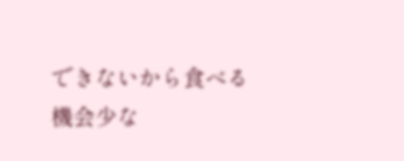できないから食べる機会少な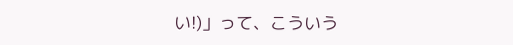い!)」って、こういう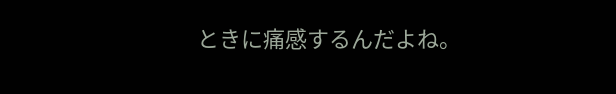ときに痛感するんだよね。